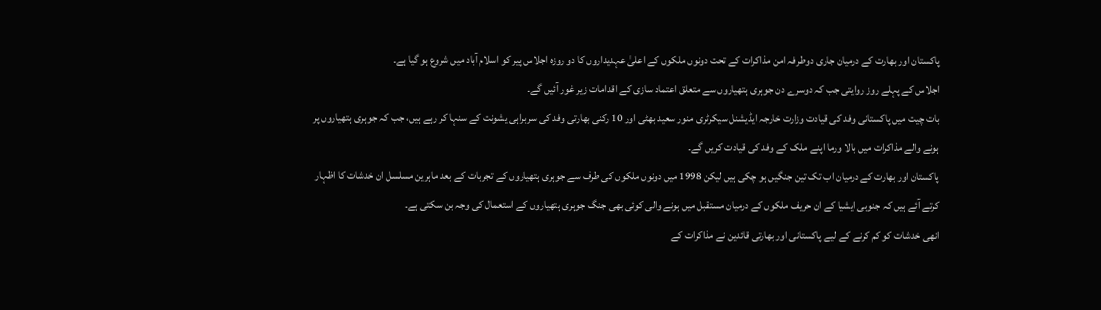پاکستان اور بھارت کے درمیان جاری دوطرفہ امن مذاکرات کے تحت دونوں ملکوں کے اعلیٰ عہدیداروں کا دو روزہ اجلاس پیر کو اسلام آباد میں شروع ہو گیا ہے۔
اجلاس کے پہلے روز روایتی جب کہ دوسرے دن جوہری ہتھیاروں سے متعلق اعتماد سازی کے اقدامات زیر غور آئیں گے۔
بات چیت میں پاکستانی وفد کی قیادت وزارت خارجہ ایڈیشنل سیکرٹری منور سعید بھٹی اور 10 رکنی بھارتی وفد کی سربراہی یشونت کے سنہا کر رہے ہیں، جب کہ جوہری ہتھیاروں پر ہونے والے مذاکرات میں بالا ورما اپنے ملک کے وفد کی قیادت کریں گے۔
پاکستان اور بھارت کے درمیان اب تک تین جنگیں ہو چکی ہیں لیکن 1998 میں دونوں ملکوں کی طرف سے جوہری ہتھیاروں کے تجربات کے بعد ماہرین مسلسل ان خدشات کا اظہار کرتے آئے ہیں کہ جنوبی ایشیا کے ان حریف ملکوں کے درمیان مستقبل میں ہونے والی کوئی بھی جنگ جوہری ہتھیاروں کے استعمال کی وجہ بن سکتی ہے۔
انھی خدشات کو کم کرنے کے لیے پاکستانی اور بھارتی قائدین نے مذاکرات کے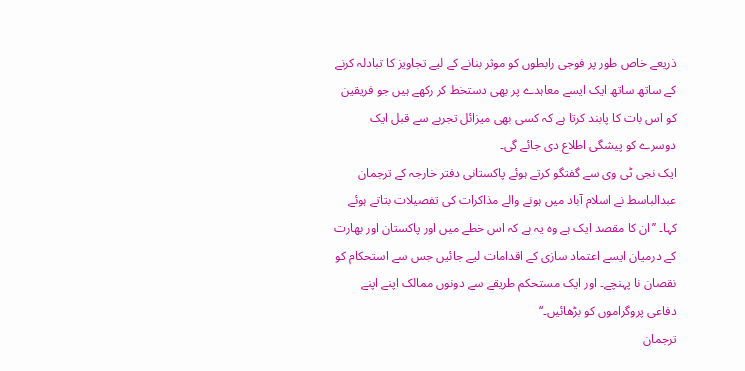ذریعے خاص طور پر فوجی رابطوں کو موثر بنانے کے لیے تجاویز کا تبادلہ کرنے کے ساتھ ساتھ ایک ایسے معاہدے پر بھی دستخط کر رکھے ہیں جو فریقین کو اس بات کا پابند کرتا ہے کہ کسی بھی میزائل تجربے سے قبل ایک دوسرے کو پیشگی اطلاع دی جائے گی۔
ایک نجی ٹی وی سے گفتگو کرتے ہوئے پاکستانی دفتر خارجہ کے ترجمان عبدالباسط نے اسلام آباد میں ہونے والے مذاکرات کی تفصیلات بتاتے ہوئے کہا۔ ’’ان کا مقصد ایک ہے وہ یہ ہے کہ اس خطے میں اور پاکستان اور بھارت کے درمیان ایسے اعتماد سازی کے اقدامات لیے جائیں جس سے استحکام کو نقصان نا پہنچے۔ اور ایک مستحکم طریقے سے دونوں ممالک اپنے اپنے دفاعی پروگراموں کو بڑھائیں۔‘‘
ترجمان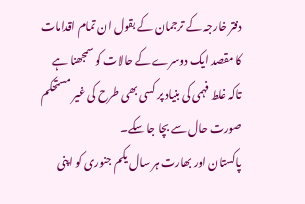دفتر خارجہ کے ترجمان کے بقول ان تمام اقدامات کا مقصد ایک دوسرے کے حالات کو سمجھنا ہے تاکہ غلط فہمی کی بنیاد پر کسی بھی طرح کی غیر مستحکم صورت حال سے بچا جا سکے۔
پاکستان اور بھارت ہر سال یکم جنوری کو اپنی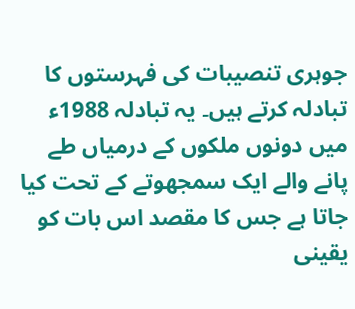جوہری تنصیبات کی فہرستوں کا تبادلہ کرتے ہیں۔ یہ تبادلہ 1988ء میں دونوں ملکوں کے درمیاں طے پانے والے ایک سمجھوتے کے تحت کیا جاتا ہے جس کا مقصد اس بات کو یقینی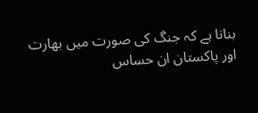بنانا ہے کہ جنگ کی صورت میں بھارت اور پاکستان ان حساس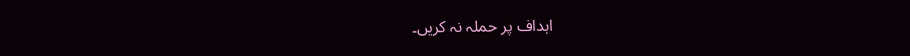اہداف پر حملہ نہ کریں۔